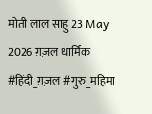मोती लाल साहु 23 May 2026 ग़ज़ल धार्मिक #हिंदी_ग़ज़ल #गुरु_महिमा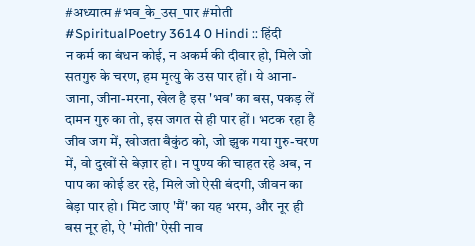#अध्यात्म #भव_के_उस_पार #मोती #SpiritualPoetry 3614 0 Hindi :: हिंदी
न कर्म का बंधन कोई, न अकर्म की दीवार हो, मिले जो सतगुरु के चरण, हम मृत्यु के उस पार हों। ये आना-जाना, जीना-मरना, खेल है इस 'भव' का बस, पकड़ लें दामन गुरु का तो, इस जगत से ही पार हों। भटक रहा है जीव जग में, खोजता बैकुंठ को, जो झुक गया गुरु-चरण में, वो दुखों से बेज़ार हो। न पुण्य की चाहत रहे अब, न पाप का कोई डर रहे, मिले जो ऐसी बंदगी, जीवन का बेड़ा पार हो। मिट जाए 'मैं' का यह भरम, और नूर ही बस नूर हो, ऐ 'मोती' ऐसी नाव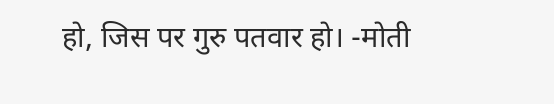हो, जिस पर गुरु पतवार हो। -मोती